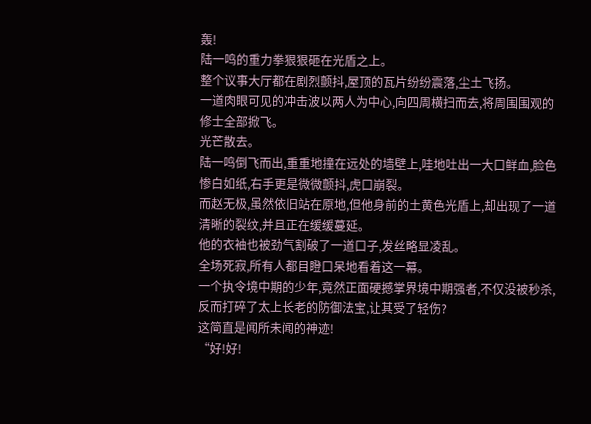轰!
陆一鸣的重力拳狠狠砸在光盾之上。
整个议事大厅都在剧烈颤抖,屋顶的瓦片纷纷震落,尘土飞扬。
一道肉眼可见的冲击波以两人为中心,向四周横扫而去,将周围围观的修士全部掀飞。
光芒散去。
陆一鸣倒飞而出,重重地撞在远处的墙壁上,哇地吐出一大口鲜血,脸色惨白如纸,右手更是微微颤抖,虎口崩裂。
而赵无极,虽然依旧站在原地,但他身前的土黄色光盾上,却出现了一道清晰的裂纹,并且正在缓缓蔓延。
他的衣袖也被劲气割破了一道口子,发丝略显凌乱。
全场死寂,所有人都目瞪口呆地看着这一幕。
一个执令境中期的少年,竟然正面硬撼掌界境中期强者,不仅没被秒杀,反而打碎了太上长老的防御法宝,让其受了轻伤?
这简直是闻所未闻的神迹!
“好!好!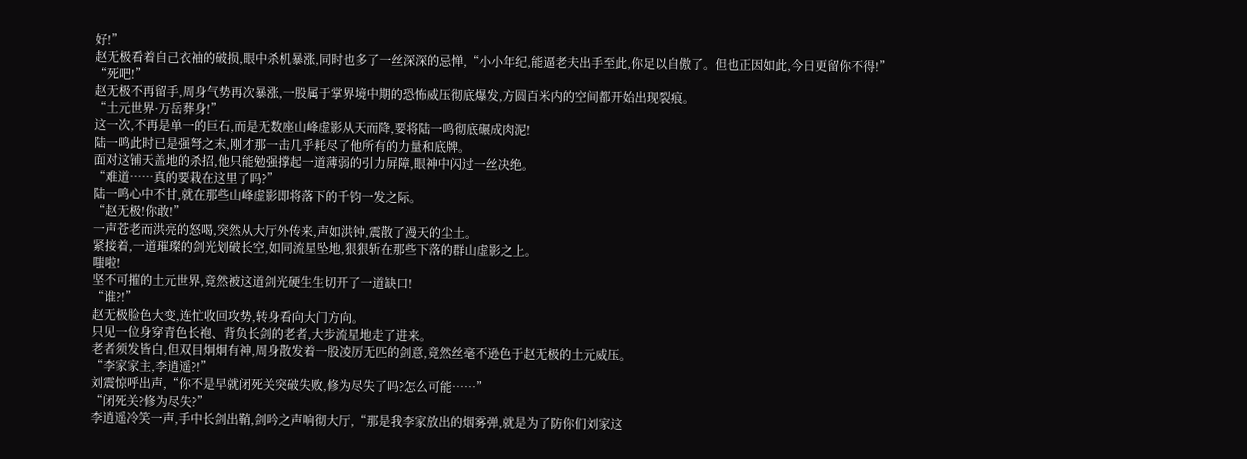好!”
赵无极看着自己衣袖的破损,眼中杀机暴涨,同时也多了一丝深深的忌惮,“小小年纪,能逼老夫出手至此,你足以自傲了。但也正因如此,今日更留你不得!”
“死吧!”
赵无极不再留手,周身气势再次暴涨,一股属于掌界境中期的恐怖威压彻底爆发,方圆百米内的空间都开始出现裂痕。
“土元世界·万岳葬身!”
这一次,不再是单一的巨石,而是无数座山峰虚影从天而降,要将陆一鸣彻底碾成肉泥!
陆一鸣此时已是强弩之末,刚才那一击几乎耗尽了他所有的力量和底牌。
面对这铺天盖地的杀招,他只能勉强撑起一道薄弱的引力屏障,眼神中闪过一丝决绝。
“难道……真的要栽在这里了吗?”
陆一鸣心中不甘,就在那些山峰虚影即将落下的千钧一发之际。
“赵无极!你敢!”
一声苍老而洪亮的怒喝,突然从大厅外传来,声如洪钟,震散了漫天的尘土。
紧接着,一道璀璨的剑光划破长空,如同流星坠地,狠狠斩在那些下落的群山虚影之上。
嗤啦!
坚不可摧的土元世界,竟然被这道剑光硬生生切开了一道缺口!
“谁?!”
赵无极脸色大变,连忙收回攻势,转身看向大门方向。
只见一位身穿青色长袍、背负长剑的老者,大步流星地走了进来。
老者须发皆白,但双目炯炯有神,周身散发着一股凌厉无匹的剑意,竟然丝毫不逊色于赵无极的土元威压。
“李家家主,李逍遥?!”
刘震惊呼出声,“你不是早就闭死关突破失败,修为尽失了吗?怎么可能……”
“闭死关?修为尽失?”
李逍遥冷笑一声,手中长剑出鞘,剑吟之声响彻大厅,“那是我李家放出的烟雾弹,就是为了防你们刘家这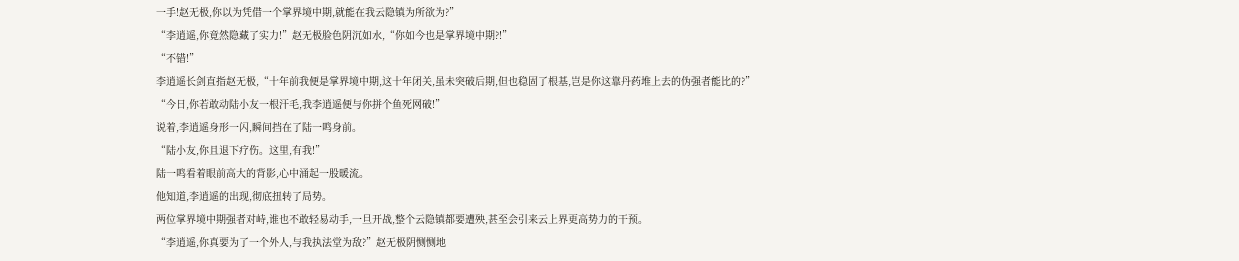一手!赵无极,你以为凭借一个掌界境中期,就能在我云隐镇为所欲为?”
“李逍遥,你竟然隐藏了实力!”赵无极脸色阴沉如水,“你如今也是掌界境中期?!”
“不错!”
李逍遥长剑直指赵无极,“十年前我便是掌界境中期,这十年闭关,虽未突破后期,但也稳固了根基,岂是你这靠丹药堆上去的伪强者能比的?”
“今日,你若敢动陆小友一根汗毛,我李逍遥便与你拼个鱼死网破!”
说着,李逍遥身形一闪,瞬间挡在了陆一鸣身前。
“陆小友,你且退下疗伤。这里,有我!”
陆一鸣看着眼前高大的背影,心中涌起一股暖流。
他知道,李逍遥的出现,彻底扭转了局势。
两位掌界境中期强者对峙,谁也不敢轻易动手,一旦开战,整个云隐镇都要遭殃,甚至会引来云上界更高势力的干预。
“李逍遥,你真要为了一个外人,与我执法堂为敌?”赵无极阴恻恻地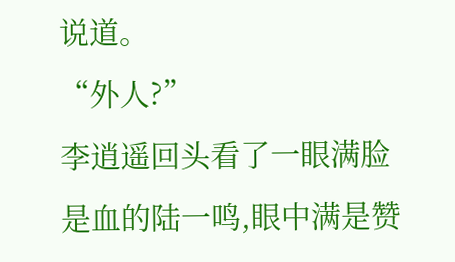说道。
“外人?”
李逍遥回头看了一眼满脸是血的陆一鸣,眼中满是赞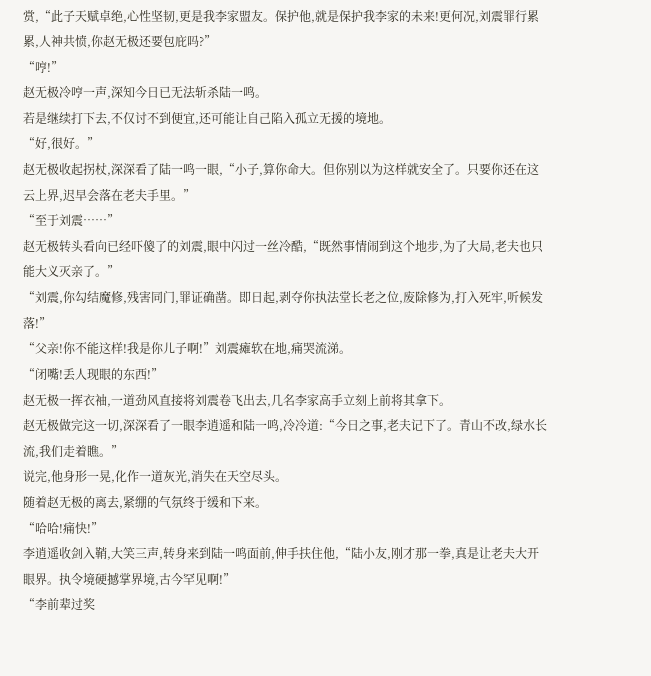赏,“此子天赋卓绝,心性坚韧,更是我李家盟友。保护他,就是保护我李家的未来!更何况,刘震罪行累累,人神共愤,你赵无极还要包庇吗?”
“哼!”
赵无极冷哼一声,深知今日已无法斩杀陆一鸣。
若是继续打下去,不仅讨不到便宜,还可能让自己陷入孤立无援的境地。
“好,很好。”
赵无极收起拐杖,深深看了陆一鸣一眼,“小子,算你命大。但你别以为这样就安全了。只要你还在这云上界,迟早会落在老夫手里。”
“至于刘震……”
赵无极转头看向已经吓傻了的刘震,眼中闪过一丝冷酷,“既然事情闹到这个地步,为了大局,老夫也只能大义灭亲了。”
“刘震,你勾结魔修,残害同门,罪证确凿。即日起,剥夺你执法堂长老之位,废除修为,打入死牢,听候发落!”
“父亲!你不能这样!我是你儿子啊!”刘震瘫软在地,痛哭流涕。
“闭嘴!丢人现眼的东西!”
赵无极一挥衣袖,一道劲风直接将刘震卷飞出去,几名李家高手立刻上前将其拿下。
赵无极做完这一切,深深看了一眼李逍遥和陆一鸣,冷冷道:“今日之事,老夫记下了。青山不改,绿水长流,我们走着瞧。”
说完,他身形一晃,化作一道灰光,消失在天空尽头。
随着赵无极的离去,紧绷的气氛终于缓和下来。
“哈哈!痛快!”
李逍遥收剑入鞘,大笑三声,转身来到陆一鸣面前,伸手扶住他,“陆小友,刚才那一拳,真是让老夫大开眼界。执令境硬撼掌界境,古今罕见啊!”
“李前辈过奖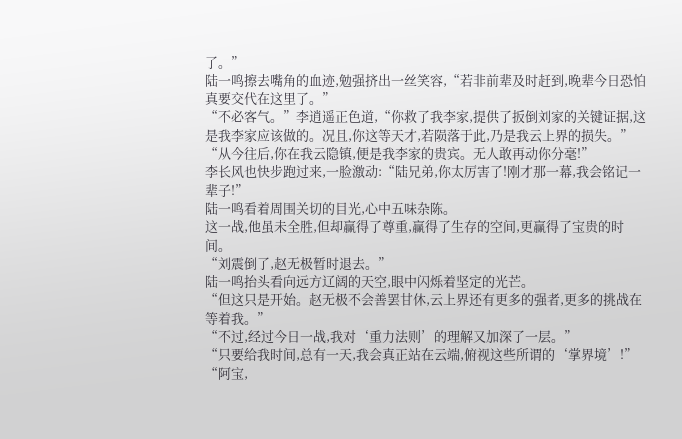了。”
陆一鸣擦去嘴角的血迹,勉强挤出一丝笑容,“若非前辈及时赶到,晚辈今日恐怕真要交代在这里了。”
“不必客气。”李逍遥正色道,“你救了我李家,提供了扳倒刘家的关键证据,这是我李家应该做的。况且,你这等天才,若陨落于此,乃是我云上界的损失。”
“从今往后,你在我云隐镇,便是我李家的贵宾。无人敢再动你分毫!”
李长风也快步跑过来,一脸激动:“陆兄弟,你太厉害了!刚才那一幕,我会铭记一辈子!”
陆一鸣看着周围关切的目光,心中五味杂陈。
这一战,他虽未全胜,但却赢得了尊重,赢得了生存的空间,更赢得了宝贵的时间。
“刘震倒了,赵无极暂时退去。”
陆一鸣抬头看向远方辽阔的天空,眼中闪烁着坚定的光芒。
“但这只是开始。赵无极不会善罢甘休,云上界还有更多的强者,更多的挑战在等着我。”
“不过,经过今日一战,我对‘重力法则’的理解又加深了一层。”
“只要给我时间,总有一天,我会真正站在云端,俯视这些所谓的‘掌界境’!”
“阿宝,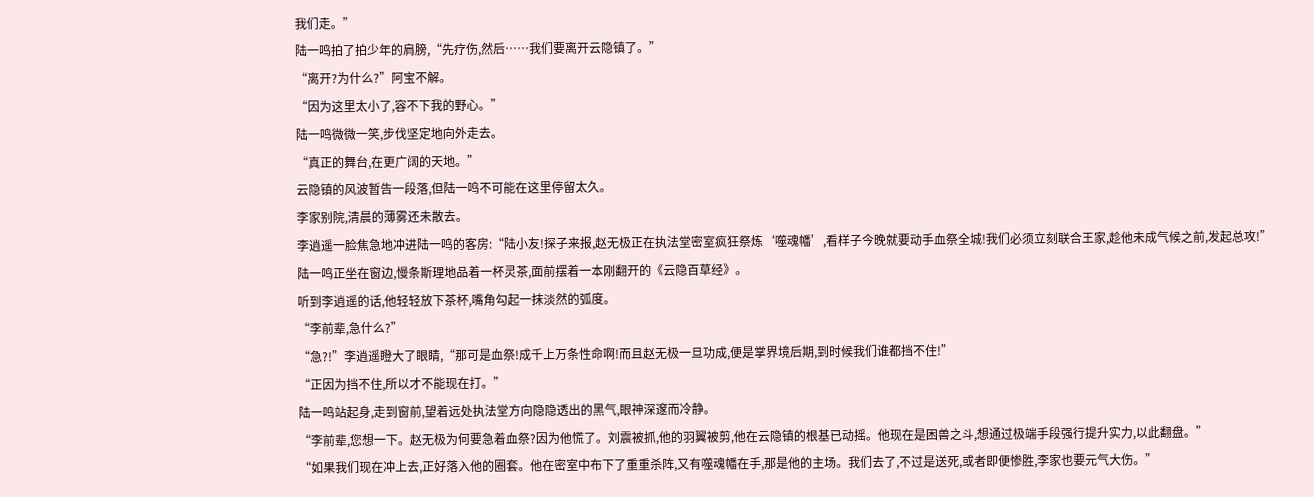我们走。”
陆一鸣拍了拍少年的肩膀,“先疗伤,然后……我们要离开云隐镇了。”
“离开?为什么?”阿宝不解。
“因为这里太小了,容不下我的野心。”
陆一鸣微微一笑,步伐坚定地向外走去。
“真正的舞台,在更广阔的天地。”
云隐镇的风波暂告一段落,但陆一鸣不可能在这里停留太久。
李家别院,清晨的薄雾还未散去。
李逍遥一脸焦急地冲进陆一鸣的客房:“陆小友!探子来报,赵无极正在执法堂密室疯狂祭炼‘噬魂幡’,看样子今晚就要动手血祭全城!我们必须立刻联合王家,趁他未成气候之前,发起总攻!”
陆一鸣正坐在窗边,慢条斯理地品着一杯灵茶,面前摆着一本刚翻开的《云隐百草经》。
听到李逍遥的话,他轻轻放下茶杯,嘴角勾起一抹淡然的弧度。
“李前辈,急什么?”
“急?!”李逍遥瞪大了眼睛,“那可是血祭!成千上万条性命啊!而且赵无极一旦功成,便是掌界境后期,到时候我们谁都挡不住!”
“正因为挡不住,所以才不能现在打。”
陆一鸣站起身,走到窗前,望着远处执法堂方向隐隐透出的黑气,眼神深邃而冷静。
“李前辈,您想一下。赵无极为何要急着血祭?因为他慌了。刘震被抓,他的羽翼被剪,他在云隐镇的根基已动摇。他现在是困兽之斗,想通过极端手段强行提升实力,以此翻盘。”
“如果我们现在冲上去,正好落入他的圈套。他在密室中布下了重重杀阵,又有噬魂幡在手,那是他的主场。我们去了,不过是送死,或者即便惨胜,李家也要元气大伤。”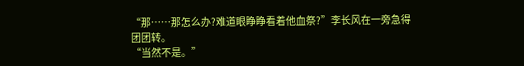“那……那怎么办?难道眼睁睁看着他血祭?”李长风在一旁急得团团转。
“当然不是。”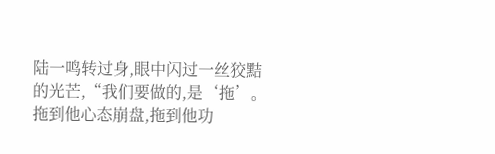陆一鸣转过身,眼中闪过一丝狡黠的光芒,“我们要做的,是‘拖’。拖到他心态崩盘,拖到他功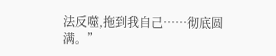法反噬,拖到我自己……彻底圆满。”